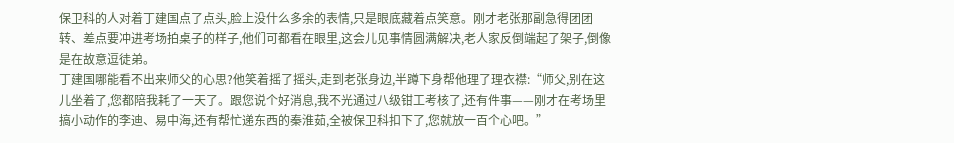保卫科的人对着丁建国点了点头,脸上没什么多余的表情,只是眼底藏着点笑意。刚才老张那副急得团团转、差点要冲进考场拍桌子的样子,他们可都看在眼里,这会儿见事情圆满解决,老人家反倒端起了架子,倒像是在故意逗徒弟。
丁建国哪能看不出来师父的心思?他笑着摇了摇头,走到老张身边,半蹲下身帮他理了理衣襟:“师父,别在这儿坐着了,您都陪我耗了一天了。跟您说个好消息,我不光通过八级钳工考核了,还有件事——刚才在考场里搞小动作的李迪、易中海,还有帮忙递东西的秦淮茹,全被保卫科扣下了,您就放一百个心吧。”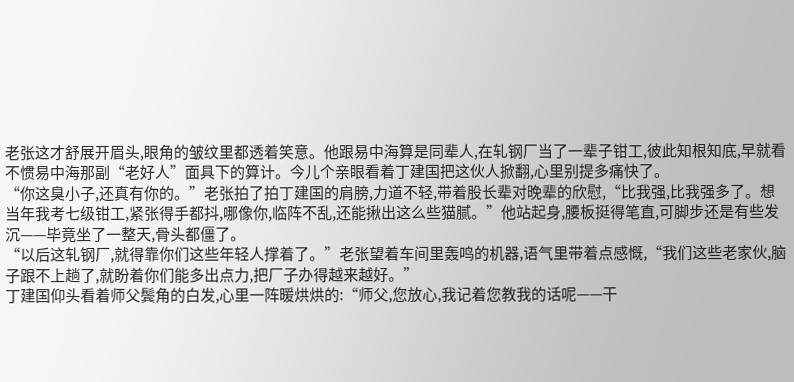老张这才舒展开眉头,眼角的皱纹里都透着笑意。他跟易中海算是同辈人,在轧钢厂当了一辈子钳工,彼此知根知底,早就看不惯易中海那副“老好人”面具下的算计。今儿个亲眼看着丁建国把这伙人掀翻,心里别提多痛快了。
“你这臭小子,还真有你的。”老张拍了拍丁建国的肩膀,力道不轻,带着股长辈对晚辈的欣慰,“比我强,比我强多了。想当年我考七级钳工,紧张得手都抖,哪像你,临阵不乱,还能揪出这么些猫腻。”他站起身,腰板挺得笔直,可脚步还是有些发沉——毕竟坐了一整天,骨头都僵了。
“以后这轧钢厂,就得靠你们这些年轻人撑着了。”老张望着车间里轰鸣的机器,语气里带着点感慨,“我们这些老家伙,脑子跟不上趟了,就盼着你们能多出点力,把厂子办得越来越好。”
丁建国仰头看着师父鬓角的白发,心里一阵暖烘烘的:“师父,您放心,我记着您教我的话呢——干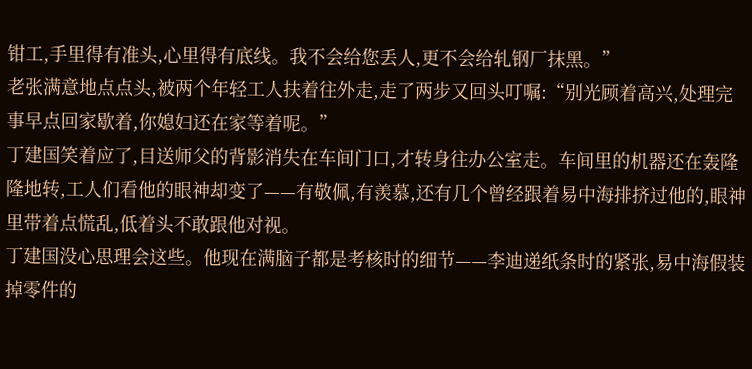钳工,手里得有准头,心里得有底线。我不会给您丢人,更不会给轧钢厂抹黑。”
老张满意地点点头,被两个年轻工人扶着往外走,走了两步又回头叮嘱:“别光顾着高兴,处理完事早点回家歇着,你媳妇还在家等着呢。”
丁建国笑着应了,目送师父的背影消失在车间门口,才转身往办公室走。车间里的机器还在轰隆隆地转,工人们看他的眼神却变了——有敬佩,有羡慕,还有几个曾经跟着易中海排挤过他的,眼神里带着点慌乱,低着头不敢跟他对视。
丁建国没心思理会这些。他现在满脑子都是考核时的细节——李迪递纸条时的紧张,易中海假装掉零件的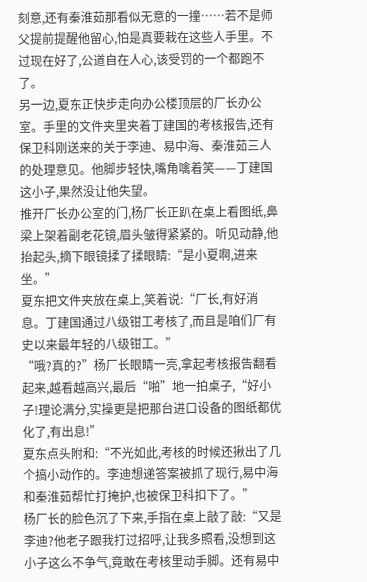刻意,还有秦淮茹那看似无意的一撞……若不是师父提前提醒他留心,怕是真要栽在这些人手里。不过现在好了,公道自在人心,该受罚的一个都跑不了。
另一边,夏东正快步走向办公楼顶层的厂长办公室。手里的文件夹里夹着丁建国的考核报告,还有保卫科刚送来的关于李迪、易中海、秦淮茹三人的处理意见。他脚步轻快,嘴角噙着笑——丁建国这小子,果然没让他失望。
推开厂长办公室的门,杨厂长正趴在桌上看图纸,鼻梁上架着副老花镜,眉头皱得紧紧的。听见动静,他抬起头,摘下眼镜揉了揉眼睛:“是小夏啊,进来坐。”
夏东把文件夹放在桌上,笑着说:“厂长,有好消息。丁建国通过八级钳工考核了,而且是咱们厂有史以来最年轻的八级钳工。”
“哦?真的?”杨厂长眼睛一亮,拿起考核报告翻看起来,越看越高兴,最后“啪”地一拍桌子,“好小子!理论满分,实操更是把那台进口设备的图纸都优化了,有出息!”
夏东点头附和:“不光如此,考核的时候还揪出了几个搞小动作的。李迪想递答案被抓了现行,易中海和秦淮茹帮忙打掩护,也被保卫科扣下了。”
杨厂长的脸色沉了下来,手指在桌上敲了敲:“又是李迪?他老子跟我打过招呼,让我多照看,没想到这小子这么不争气,竟敢在考核里动手脚。还有易中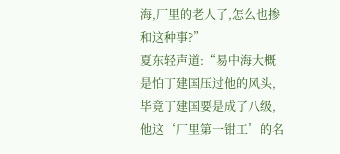海,厂里的老人了,怎么也掺和这种事?”
夏东轻声道:“易中海大概是怕丁建国压过他的风头,毕竟丁建国要是成了八级,他这‘厂里第一钳工’的名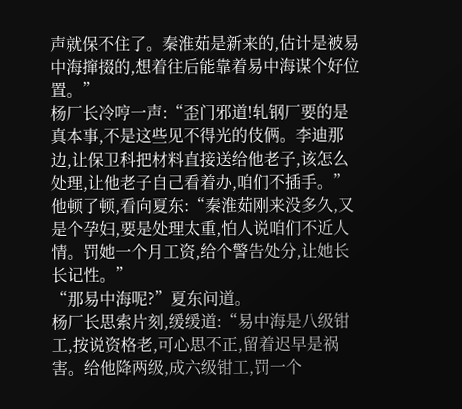声就保不住了。秦淮茹是新来的,估计是被易中海撺掇的,想着往后能靠着易中海谋个好位置。”
杨厂长冷哼一声:“歪门邪道!轧钢厂要的是真本事,不是这些见不得光的伎俩。李迪那边,让保卫科把材料直接送给他老子,该怎么处理,让他老子自己看着办,咱们不插手。”
他顿了顿,看向夏东:“秦淮茹刚来没多久,又是个孕妇,要是处理太重,怕人说咱们不近人情。罚她一个月工资,给个警告处分,让她长长记性。”
“那易中海呢?”夏东问道。
杨厂长思索片刻,缓缓道:“易中海是八级钳工,按说资格老,可心思不正,留着迟早是祸害。给他降两级,成六级钳工,罚一个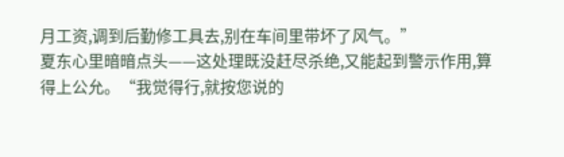月工资,调到后勤修工具去,别在车间里带坏了风气。”
夏东心里暗暗点头——这处理既没赶尽杀绝,又能起到警示作用,算得上公允。“我觉得行,就按您说的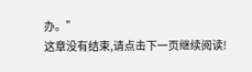办。”
这章没有结束,请点击下一页继续阅读!